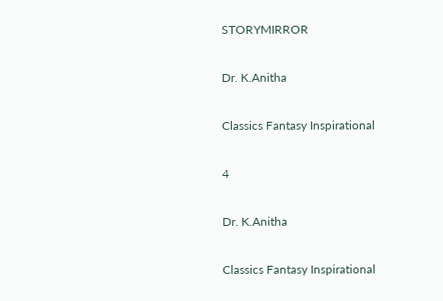STORYMIRROR

Dr. K.Anitha

Classics Fantasy Inspirational

4

Dr. K.Anitha

Classics Fantasy Inspirational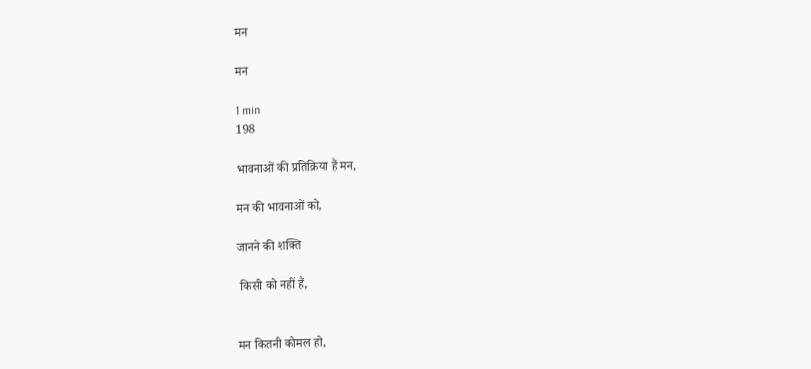मन

मन

1 min
198

भावनाओं की प्रतिक्रिया हैं मन,

मन की भावनाओं को,

जानने की शक्ति

 किसी को नहीं हैं,


मन कितनी कोमल हो,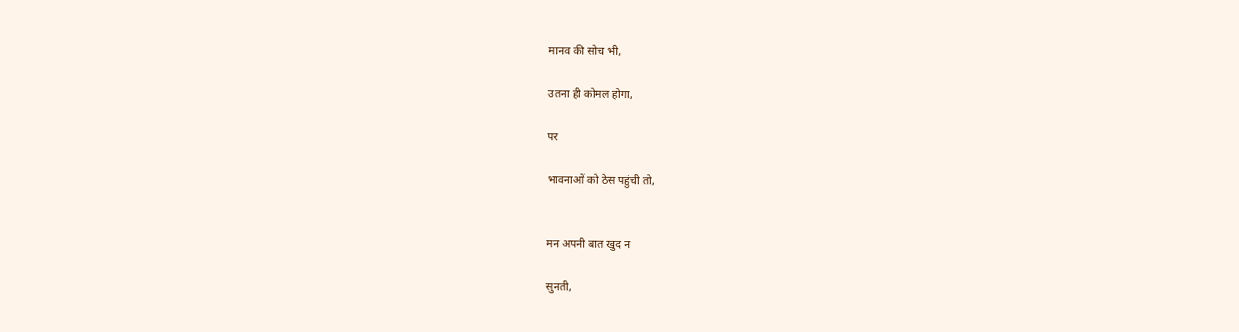मानव की सोच भी,

उतना ही कोमल होगा,

पर

भावनाओं को ठेस पहुंची तो,


मन अपनी बात खुद न

सुनती,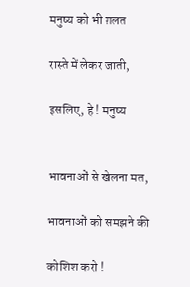मनुष्य को भी ग़लत

रास्ते में लेकर जाती,

इसलिए, हे ! मनुष्य


भावनाओं से खेलना मत,

भावनाओं को समझने की

कोशिश करो !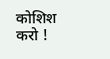कोशिश करो !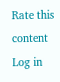Rate this content
Log in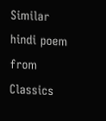Similar hindi poem from Classics